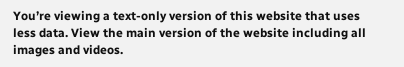You’re viewing a text-only version of this website that uses less data. View the main version of the website including all images and videos.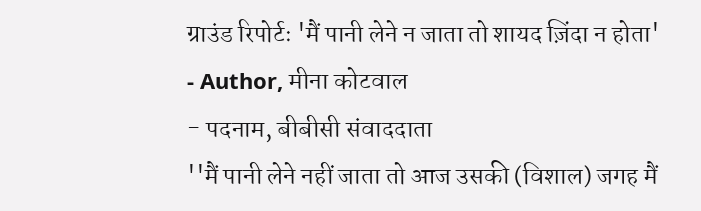ग्राउंड रिपोर्टः 'मैं पानी लेने न जाता तो शायद ज़िंदा न होता'
- Author, मीना कोटवाल
- पदनाम, बीबीसी संवाददाता
''मैं पानी लेने नहीं जाता तो आज उसकी (विशाल) जगह मैं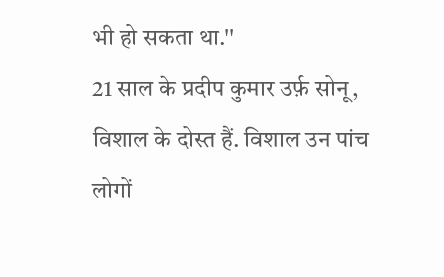भी हो सकता था.''
21 साल के प्रदीप कुमार उर्फ़ सोनू, विशाल के दोस्त हैं. विशाल उन पांच लोगों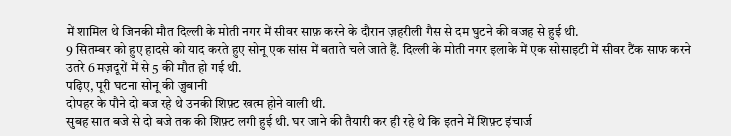में शामिल थे जिनकी मौत दिल्ली के मोती नगर में सीवर साफ़ करने के दौरान ज़हरीली गैस से दम घुटने की वजह से हुई थी.
9 सितम्बर को हुए हादसे को याद करते हुए सोनू एक सांस में बताते चले जाते हैं. दिल्ली के मोती नगर इलाके में एक सोसाइटी में सीवर टैंक साफ करने उतरे 6 मज़दूरों में से 5 की मौत हो गई थी.
पढ़िए, पूरी घटना सोनू की ज़ुबानी
दोपहर के पौने दो बज रहे थे उनकी शिफ़्ट खत्म होने वाली थी.
सुबह सात बजे से दो बजे तक की शिफ़्ट लगी हुई थी. घर जाने की तैयारी कर ही रहे थे कि इतने में शिफ़्ट इंचार्ज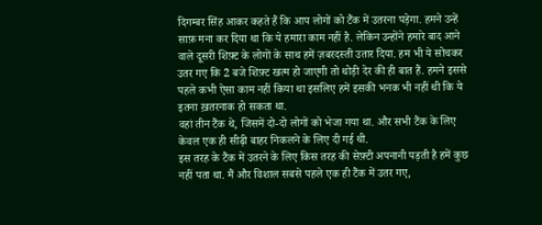दिगम्बर सिंह आकर कहते हैं कि आप लोगों को टैंक में उतरना पड़ेगा. हमने उन्हें साफ़ मना कर दिया था कि ये हमारा काम नहीं है. लेकिन उन्होंने हमारे बाद आने वाले दूसरी शिफ़्ट के लोगों के साथ हमें ज़बरदस्ती उतार दिया. हम भी ये सोचकर उतर गए कि 2 बजे शिफ़्ट खत्म हो जाएगी तो थोड़ी देर की ही बात हैं. हमने इससे पहले कभी ऐसा काम नहीं किया था इसलिए हमें इसकी भनक भी नहीं थी कि ये इतना ख़तरनाक हो सकता था.
वहां तीन टैंक थे, जिसमें दो-दो लोगों को भेजा गया था. और सभी टैंक के लिए केवल एक ही सीढ़ी बाहर निकलने के लिए दी गई थी.
इस तरह के टैंक में उतरने के लिए किस तरह की सेफ़्टी अपनानी पड़ती है हमें कुछ नहीं पता था. मैं और विशाल सबसे पहले एक ही टैंक में उतर गए,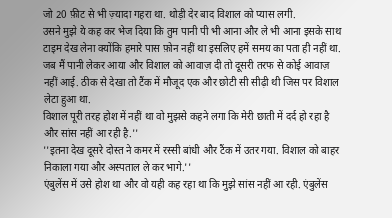जो 20 फ़ीट से भी ज़्यादा गहरा था. थोड़ी देर बाद विशाल को प्यास लगी.
उसने मुझे ये कह कर भेज दिया कि तुम पानी पी भी आना और ले भी आना इसके साथ टाइम देख लेना क्योंकि हमारे पास फ़ोन नहीं था इसलिए हमें समय का पता ही नहीं था.
जब मैं पानी लेकर आया और विशाल को आवाज़ दी तो दूसरी तरफ से कोई आवाज़ नहीं आई. ठीक से देखा तो टैंक में मौजूद एक और छोटी सी सीढ़ी थी जिस पर विशाल लेटा हुआ था.
विशाल पूरी तरह होश में नहीं था वो मुझसे कहने लगा कि मेरी छाती में दर्द हो रहा है और सांस नहीं आ रही है.''
''इतना देख दूसरे दोस्त ने कमर में रस्सी बांधी और टैंक में उतर गया. विशाल को बाहर निकाला गया और अस्पताल ले कर भागे.''
एंबुलेंस में उसे होश था और वो यही कह रहा था कि मुझे सांस नहीं आ रही. एंबुलेंस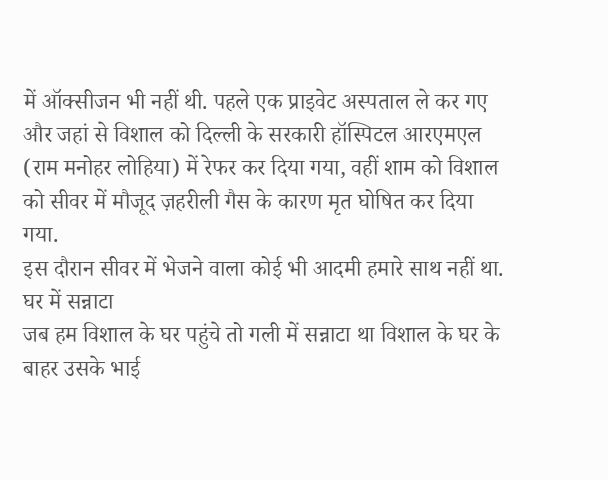में ऑक्सीजन भी नहीं थी. पहले एक प्राइवेट अस्पताल ले कर गए और जहां से विशाल को दिल्ली के सरकारी हॉस्पिटल आरएमएल (राम मनोहर लोहिया) में रेफर कर दिया गया, वहीं शाम को विशाल को सीवर में मौजूद ज़हरीली गैस के कारण मृत घोषित कर दिया गया.
इस दौरान सीवर में भेजने वाला कोई भी आदमी हमारे साथ नहीं था.
घर में सन्नाटा
जब हम विशाल के घर पहुंचे तो गली में सन्नाटा था विशाल के घर के बाहर उसके भाई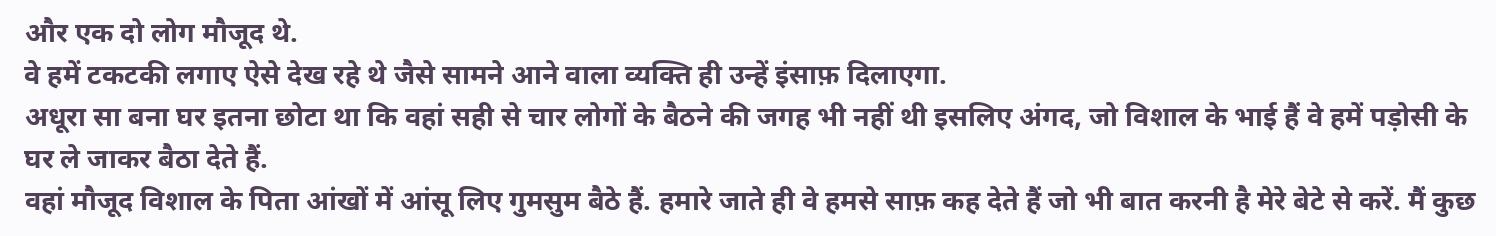और एक दो लोग मौजूद थे.
वे हमें टकटकी लगाए ऐसे देख रहे थे जैसे सामने आने वाला व्यक्ति ही उन्हें इंसाफ़ दिलाएगा.
अधूरा सा बना घर इतना छोटा था कि वहां सही से चार लोगों के बैठने की जगह भी नहीं थी इसलिए अंगद, जो विशाल के भाई हैं वे हमें पड़ोसी के घर ले जाकर बैठा देते हैं.
वहां मौजूद विशाल के पिता आंखों में आंसू लिए गुमसुम बैठे हैं. हमारे जाते ही वे हमसे साफ़ कह देते हैं जो भी बात करनी है मेरे बेटे से करें. मैं कुछ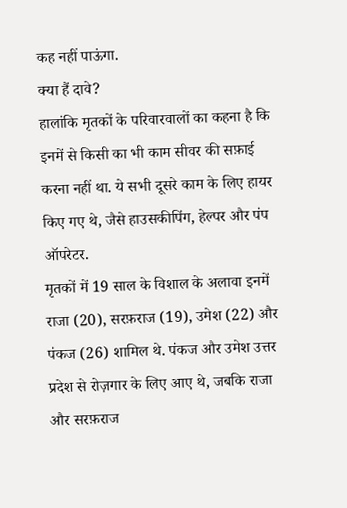कह नहीं पाऊंगा.
क्या हैं दावे?
हालांकि मृतकों के परिवारवालों का कहना है कि इनमें से किसी का भी काम सीवर की सफ़ाई करना नहीं था. ये सभी दूसरे काम के लिए हायर किए गए थे, जैसे हाउसकीपिंग, हेल्पर और पंप ऑपरेटर.
मृतकों में 19 साल के विशाल के अलावा इनमें राजा (20), सरफ़राज (19), उमेश (22) और पंकज (26) शामिल थे. पंकज और उमेश उत्तर प्रदेश से रोज़गार के लिए आए थे, जबकि राजा और सरफ़राज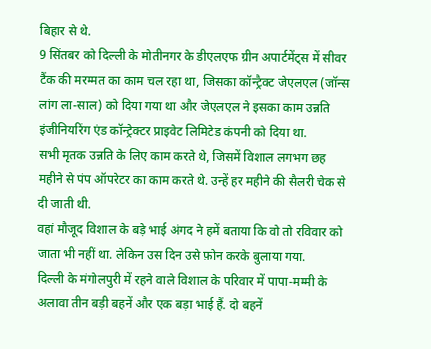बिहार से थे.
9 सिंतबर को दिल्ली के मोतीनगर के डीएलएफ ग्रीन अपार्टमेंट्स में सीवर टैंक की मरम्मत का काम चल रहा था, जिसका कॉन्ट्रैक्ट जेएलएल (जॉन्स लांग ला-साल) को दिया गया था और जेएलएल ने इसका काम उन्नति इंजीनियरिंग एंड कॉन्ट्रेक्टर प्राइवेट लिमिटेड कंपनी को दिया था.
सभी मृतक उन्नति के लिए काम करते थे, जिसमें विशाल लगभग छह महीने से पंप ऑपरेटर का काम करते थे. उन्हें हर महीने की सैलरी चेक से दी जाती थी.
वहां मौजूद विशाल के बड़े भाई अंगद ने हमें बताया कि वो तो रविवार को जाता भी नहीं था. लेकिन उस दिन उसे फ़ोन करके बुलाया गया.
दिल्ली के मंगोलपुरी में रहने वाले विशाल के परिवार में पापा-मम्मी के अलावा तीन बड़ी बहनें और एक बड़ा भाई हैं. दो बहनें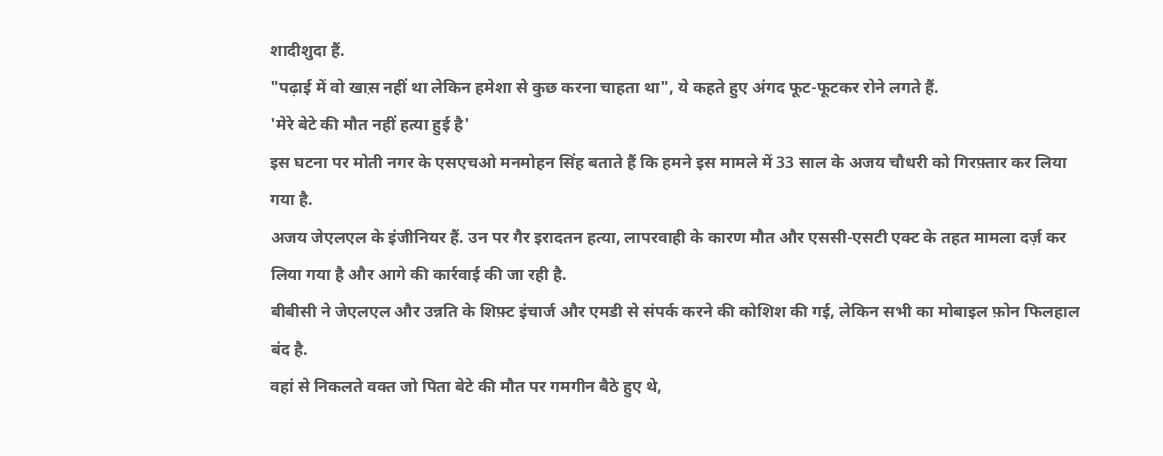शादीशुदा हैं.
"पढ़ाई में वो खास़ नहीं था लेकिन हमेशा से कुछ करना चाहता था", ये कहते हुए अंगद फूट-फूटकर रोने लगते हैं.
'मेरे बेटे की मौत नहीं हत्या हुई है'
इस घटना पर मोती नगर के एसएचओ मनमोहन सिंह बताते हैं कि हमने इस मामले में 33 साल के अजय चौधरी को गिरफ़्तार कर लिया गया है.
अजय जेएलएल के इंजीनियर हैं. उन पर गैर इरादतन हत्या, लापरवाही के कारण मौत और एससी-एसटी एक्ट के तहत मामला दर्ज़ कर लिया गया है और आगे की कार्रवाई की जा रही है.
बीबीसी ने जेएलएल और उन्नति के शिफ़्ट इंचार्ज और एमडी से संपर्क करने की कोशिश की गई, लेकिन सभी का मोबाइल फ़ोन फिलहाल बंद है.
वहां से निकलते वक्त जो पिता बेटे की मौत पर गमगीन बैठे हुए थे,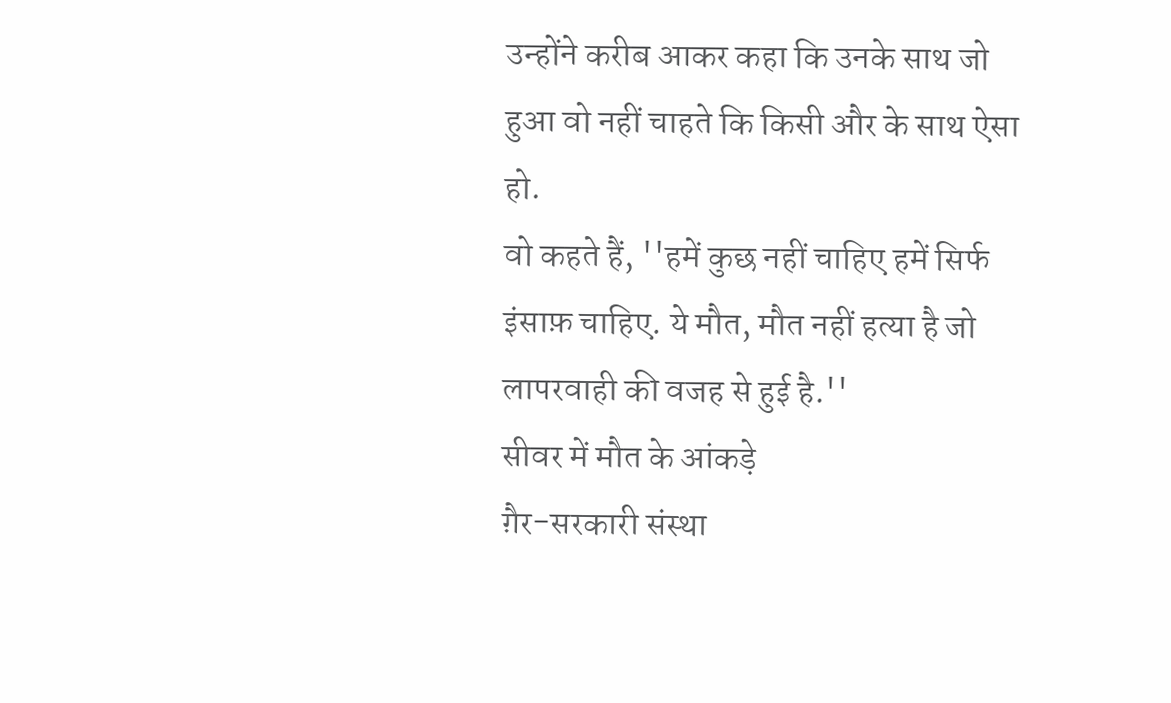उन्होंने करीब आकर कहा कि उनके साथ जो हुआ वो नहीं चाहते कि किसी और के साथ ऐसा हो.
वो कहते हैं, ''हमें कुछ नहीं चाहिए हमें सिर्फ इंसाफ़ चाहिए. ये मौत, मौत नहीं हत्या है जो लापरवाही की वजह से हुई है.''
सीवर में मौत के आंकड़े
ग़ैर-सरकारी संस्था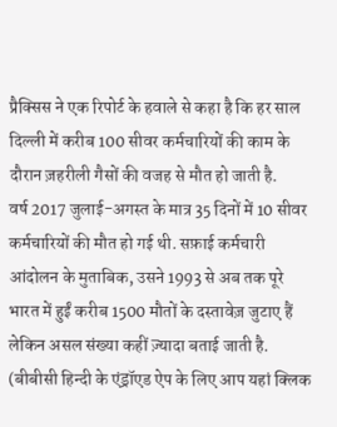प्रैक्सिस ने एक रिपोर्ट के हवाले से कहा है कि हर साल दिल्ली में करीब 100 सीवर कर्मचारियों की काम के दौरान ज़हरीली गैसों की वजह से मौत हो जाती है.
वर्ष 2017 जुलाई-अगस्त के मात्र 35 दिनों में 10 सीवर कर्मचारियों की मौत हो गई थी. सफ़ाई कर्मचारी आंदोलन के मुताबिक, उसने 1993 से अब तक पूरे भारत में हुईं करीब 1500 मौतों के दस्तावेज़ जुटाए हैं लेकिन असल संख्या कहीं ज़्यादा बताई जाती है.
(बीबीसी हिन्दी के एंड्रॉएड ऐप के लिए आप यहां क्लिक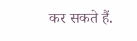कर सकते हैं.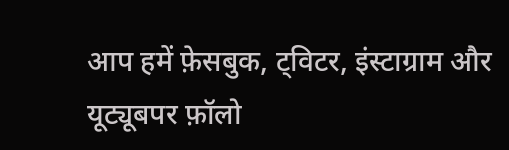आप हमें फ़ेसबुक, ट्विटर, इंस्टाग्राम और यूट्यूबपर फ़ॉलो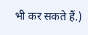भी कर सकते हैं.)